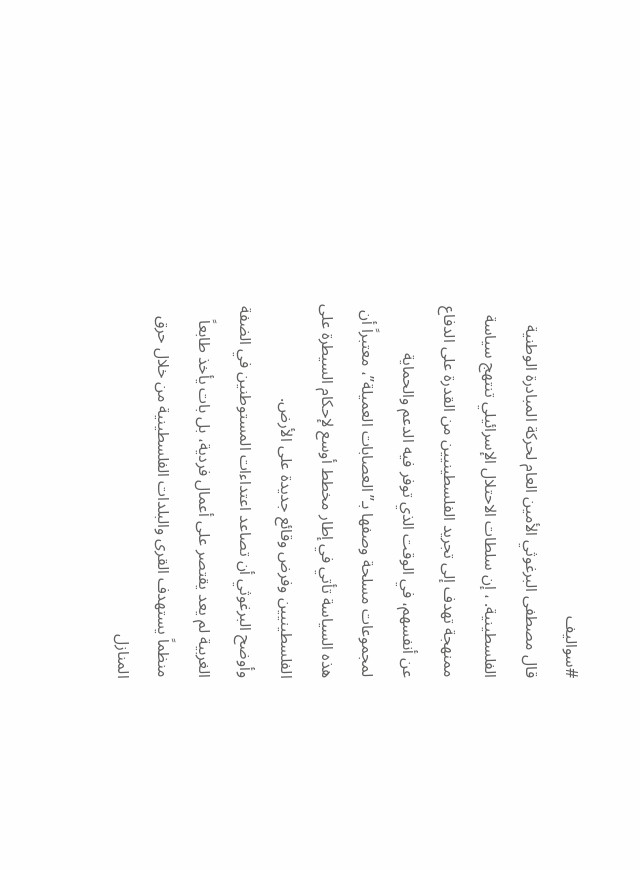#سواليف
قال مصطفى البرغوثي الأمين العام لحركة المبادرة الوطنية الفلسطينية. ، إن سلطات الاحتلال الإسرائيلي تنتهج سياسة ممنهجة تهدف إلى تجريد الفلسطينيين من القدرة على الدفاع عن أنفسهم، في الوقت الذي توفر فيه الدعم والحماية لمجموعات مسلحة وصفها بـ”العصابات العميلة”، معتبراً أن هذه السياسة تأتي في إطار مخطط أوسع لإحكام السيطرة على الفلسطينيين وفرض وقائع جديدة على الأرض.
وأوضح البرغوثي أن تصاعد اعتداءات المستوطنين في الضفة الغربية لم يعد يقتصر على أعمال فردية، بل بات يأخذ طابعاً منظماً يستهدف القرى والبلدات الفلسطينية من خلال حرق المنازل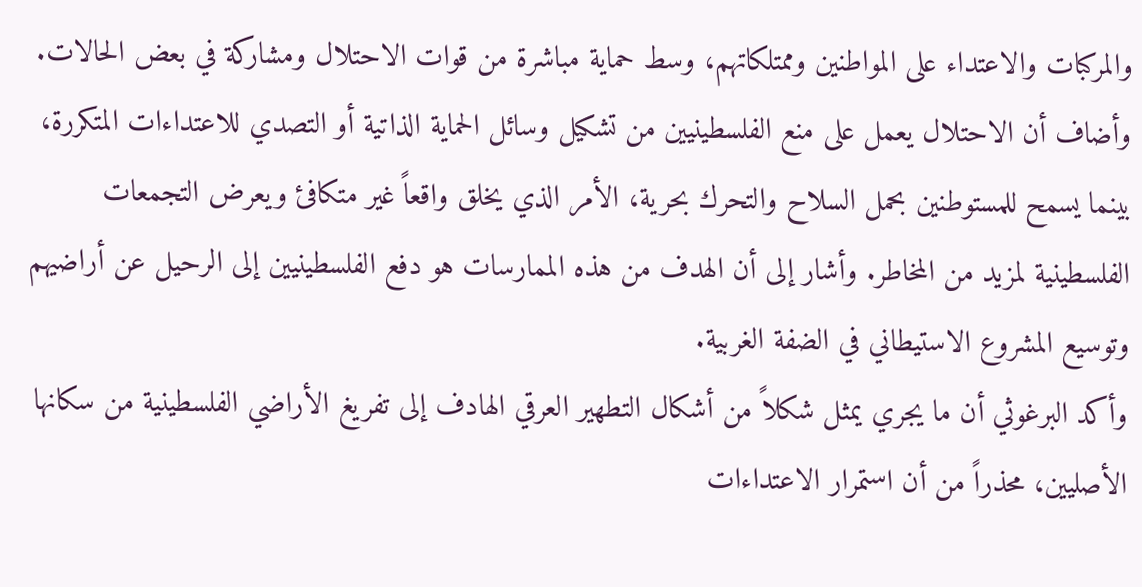والمركبات والاعتداء على المواطنين وممتلكاتهم، وسط حماية مباشرة من قوات الاحتلال ومشاركة في بعض الحالات.
وأضاف أن الاحتلال يعمل على منع الفلسطينيين من تشكيل وسائل الحماية الذاتية أو التصدي للاعتداءات المتكررة، بينما يسمح للمستوطنين بحمل السلاح والتحرك بحرية، الأمر الذي يخلق واقعاً غير متكافئ ويعرض التجمعات الفلسطينية لمزيد من المخاطر. وأشار إلى أن الهدف من هذه الممارسات هو دفع الفلسطينيين إلى الرحيل عن أراضيهم وتوسيع المشروع الاستيطاني في الضفة الغربية.
وأكد البرغوثي أن ما يجري يمثل شكلاً من أشكال التطهير العرقي الهادف إلى تفريغ الأراضي الفلسطينية من سكانها الأصليين، محذراً من أن استمرار الاعتداءات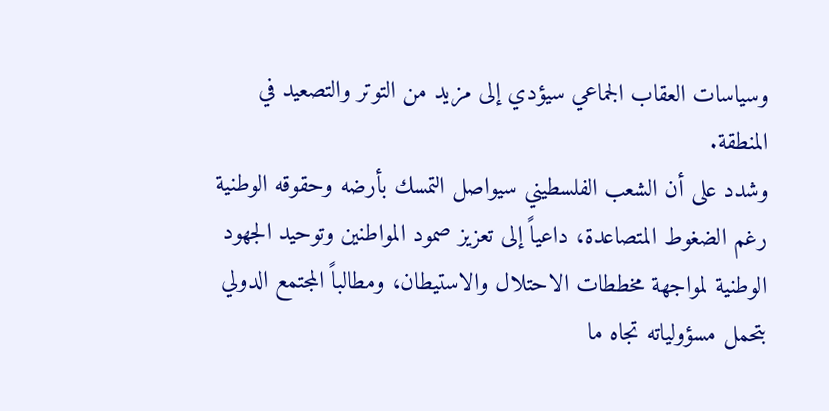وسياسات العقاب الجماعي سيؤدي إلى مزيد من التوتر والتصعيد في المنطقة.
وشدد على أن الشعب الفلسطيني سيواصل التمسك بأرضه وحقوقه الوطنية رغم الضغوط المتصاعدة، داعياً إلى تعزيز صمود المواطنين وتوحيد الجهود الوطنية لمواجهة مخططات الاحتلال والاستيطان، ومطالباً المجتمع الدولي بتحمل مسؤولياته تجاه ما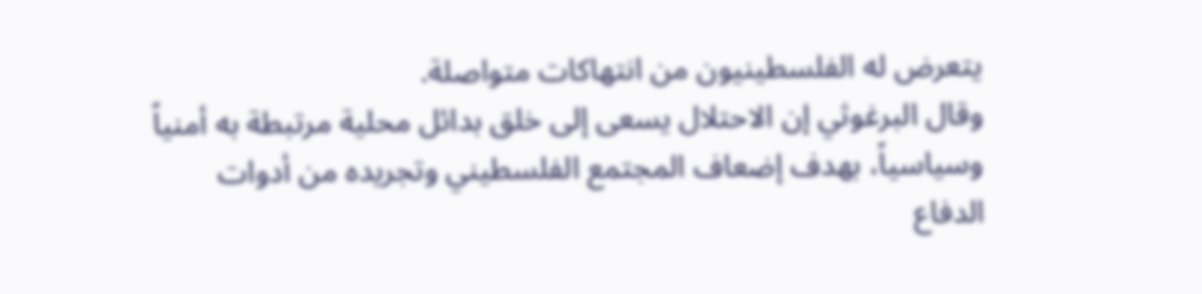يتعرض له الفلسطينيون من انتهاكات متواصلة.
وقال البرغوثي إن الاحتلال يسعى إلى خلق بدائل محلية مرتبطة به أمنياً وسياسياً، بهدف إضعاف المجتمع الفلسطيني وتجريده من أدوات الدفاع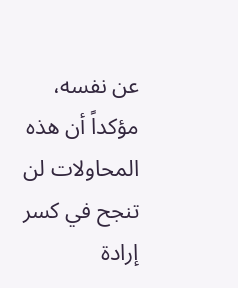عن نفسه، مؤكداً أن هذه المحاولات لن تنجح في كسر إرادة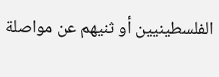الفلسطينيين أو ثنيهم عن مواصلة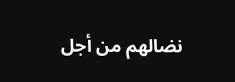نضالهم من أجل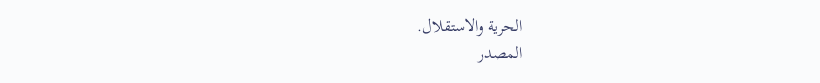الحرية والاستقلال.
المصدر